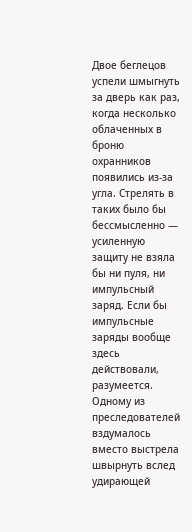Двое беглецов успели шмыгнуть за дверь как раз, когда несколько облаченных в броню охранников появились из-за угла. Стрелять в таких было бы бессмысленно — усиленную защиту не взяла бы ни пуля, ни импульсный заряд. Если бы импульсные заряды вообще здесь действовали, разумеется.
Одному из преследователей вздумалось вместо выстрела швырнуть вслед удирающей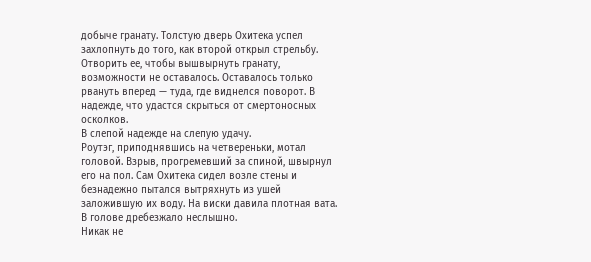добыче гранату. Толстую дверь Охитека успел захлопнуть до того, как второй открыл стрельбу. Отворить ее, чтобы вышвырнуть гранату, возможности не оставалось. Оставалось только рвануть вперед — туда, где виднелся поворот. В надежде, что удастся скрыться от смертоносных осколков.
В слепой надежде на слепую удачу.
Роутэг, приподнявшись на четвереньки, мотал головой. Взрыв, прогремевший за спиной, швырнул его на пол. Сам Охитека сидел возле стены и безнадежно пытался вытряхнуть из ушей заложившую их воду. На виски давила плотная вата. В голове дребезжало неслышно.
Никак не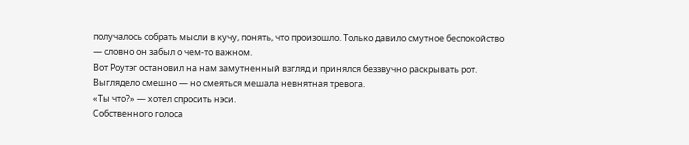получалось собрать мысли в кучу, понять, что произошло. Только давило смутное беспокойство — словно он забыл о чем-то важном.
Вот Роутэг остановил на нам замутненный взгляд и принялся беззвучно раскрывать рот. Выглядело смешно — но смеяться мешала невнятная тревога.
«Ты что?» — хотел спросить нэси.
Собственного голоса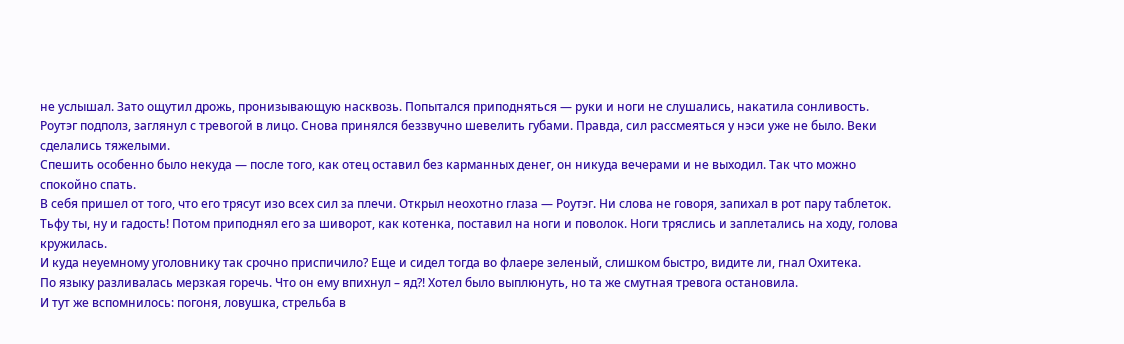не услышал. Зато ощутил дрожь, пронизывающую насквозь. Попытался приподняться — руки и ноги не слушались, накатила сонливость.
Роутэг подполз, заглянул с тревогой в лицо. Снова принялся беззвучно шевелить губами. Правда, сил рассмеяться у нэси уже не было. Веки сделались тяжелыми.
Спешить особенно было некуда — после того, как отец оставил без карманных денег, он никуда вечерами и не выходил. Так что можно спокойно спать.
В себя пришел от того, что его трясут изо всех сил за плечи. Открыл неохотно глаза — Роутэг. Ни слова не говоря, запихал в рот пару таблеток. Тьфу ты, ну и гадость! Потом приподнял его за шиворот, как котенка, поставил на ноги и поволок. Ноги тряслись и заплетались на ходу, голова кружилась.
И куда неуемному уголовнику так срочно приспичило? Еще и сидел тогда во флаере зеленый, слишком быстро, видите ли, гнал Охитека.
По языку разливалась мерзкая горечь. Что он ему впихнул – яд?! Хотел было выплюнуть, но та же смутная тревога остановила.
И тут же вспомнилось: погоня, ловушка, стрельба в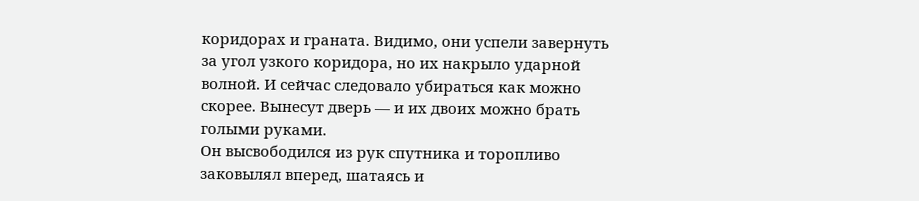коридорах и граната. Видимо, они успели завернуть за угол узкого коридора, но их накрыло ударной волной. И сейчас следовало убираться как можно скорее. Вынесут дверь — и их двоих можно брать голыми руками.
Он высвободился из рук спутника и торопливо заковылял вперед, шатаясь и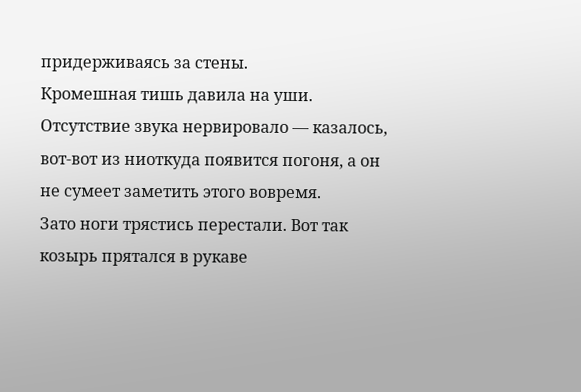придерживаясь за стены.
Кромешная тишь давила на уши. Отсутствие звука нервировало — казалось, вот-вот из ниоткуда появится погоня, а он не сумеет заметить этого вовремя.
Зато ноги трястись перестали. Вот так козырь прятался в рукаве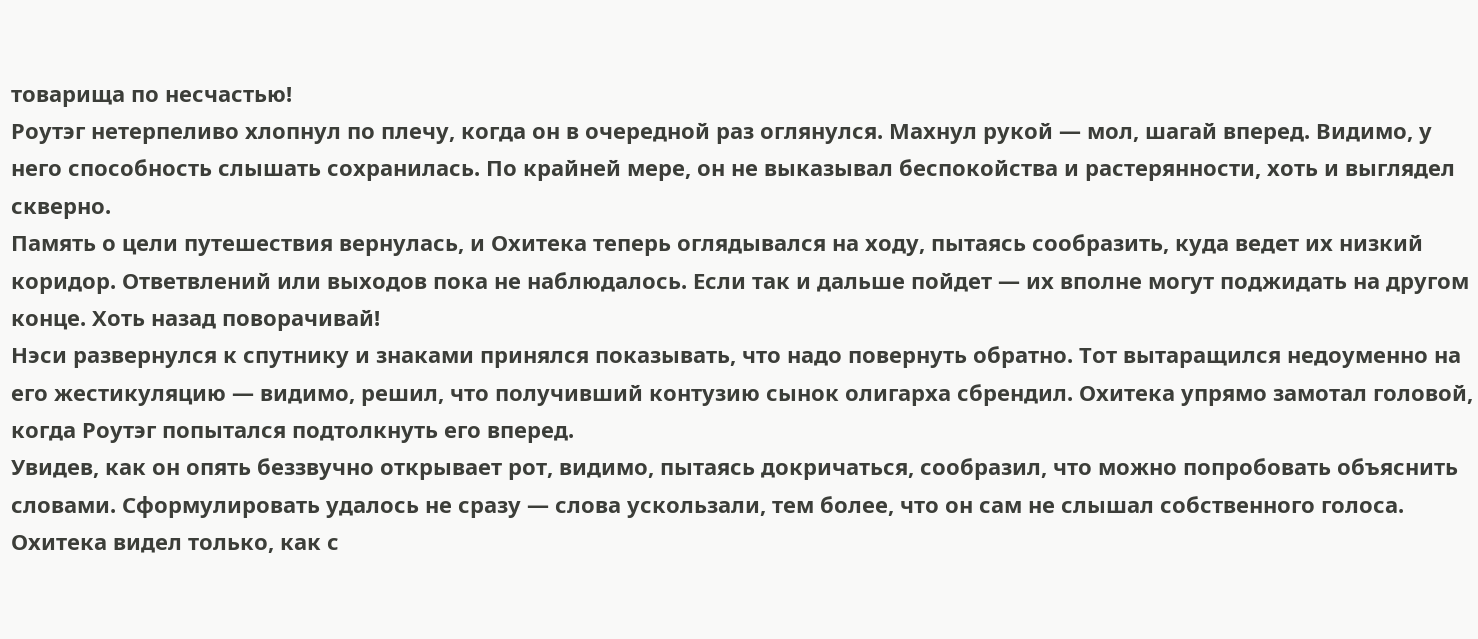товарища по несчастью!
Роутэг нетерпеливо хлопнул по плечу, когда он в очередной раз оглянулся. Махнул рукой — мол, шагай вперед. Видимо, у него способность слышать сохранилась. По крайней мере, он не выказывал беспокойства и растерянности, хоть и выглядел скверно.
Память о цели путешествия вернулась, и Охитека теперь оглядывался на ходу, пытаясь сообразить, куда ведет их низкий коридор. Ответвлений или выходов пока не наблюдалось. Если так и дальше пойдет — их вполне могут поджидать на другом конце. Хоть назад поворачивай!
Нэси развернулся к спутнику и знаками принялся показывать, что надо повернуть обратно. Тот вытаращился недоуменно на его жестикуляцию — видимо, решил, что получивший контузию сынок олигарха сбрендил. Охитека упрямо замотал головой, когда Роутэг попытался подтолкнуть его вперед.
Увидев, как он опять беззвучно открывает рот, видимо, пытаясь докричаться, сообразил, что можно попробовать объяснить словами. Сформулировать удалось не сразу — слова ускользали, тем более, что он сам не слышал собственного голоса. Охитека видел только, как с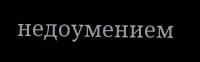недоумением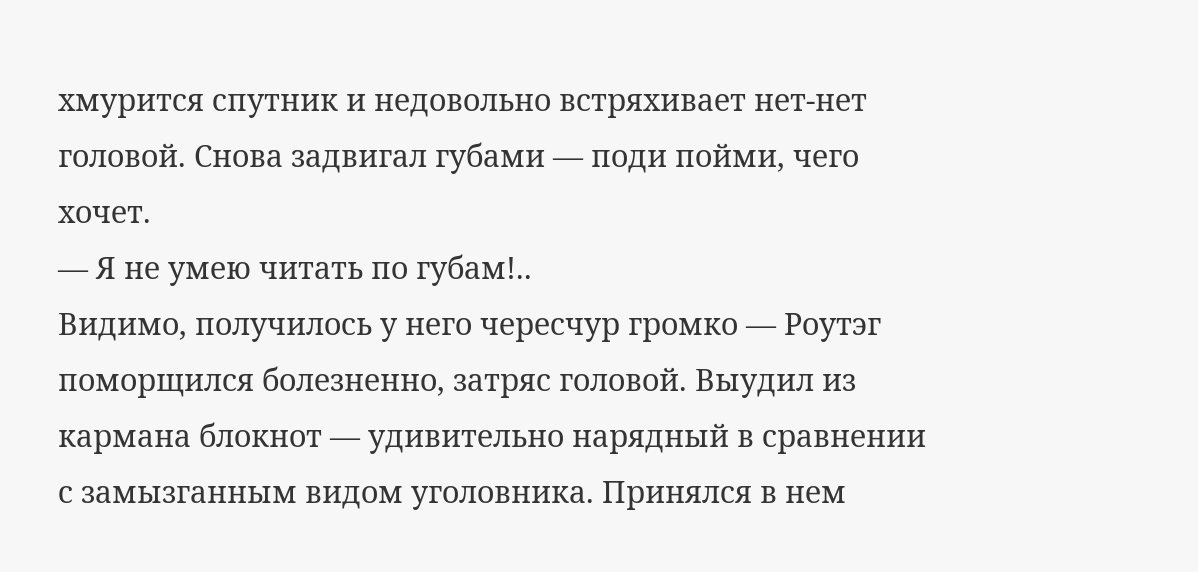хмурится спутник и недовольно встряхивает нет-нет головой. Снова задвигал губами — поди пойми, чего хочет.
— Я не умею читать по губам!..
Видимо, получилось у него чересчур громко — Роутэг поморщился болезненно, затряс головой. Выудил из кармана блокнот — удивительно нарядный в сравнении с замызганным видом уголовника. Принялся в нем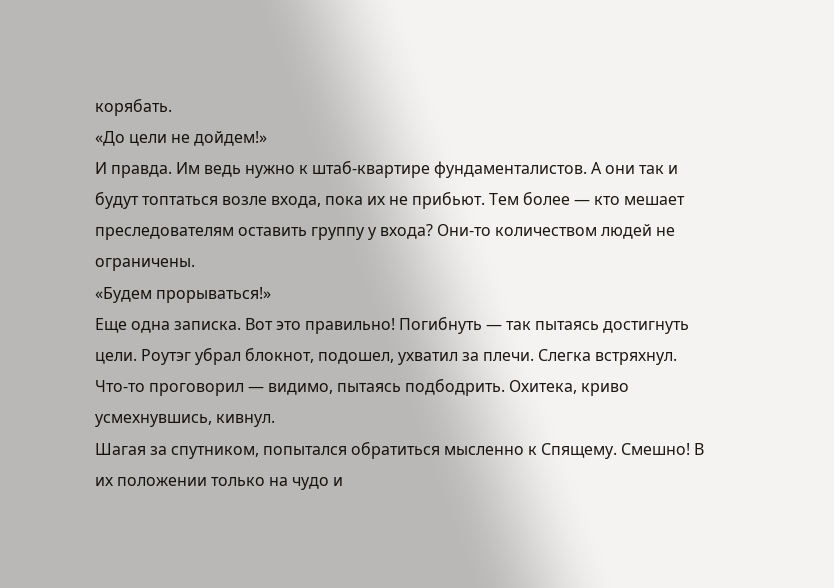корябать.
«До цели не дойдем!»
И правда. Им ведь нужно к штаб-квартире фундаменталистов. А они так и будут топтаться возле входа, пока их не прибьют. Тем более — кто мешает преследователям оставить группу у входа? Они-то количеством людей не ограничены.
«Будем прорываться!»
Еще одна записка. Вот это правильно! Погибнуть — так пытаясь достигнуть цели. Роутэг убрал блокнот, подошел, ухватил за плечи. Слегка встряхнул. Что-то проговорил — видимо, пытаясь подбодрить. Охитека, криво усмехнувшись, кивнул.
Шагая за спутником, попытался обратиться мысленно к Спящему. Смешно! В их положении только на чудо и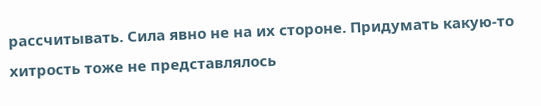рассчитывать. Сила явно не на их стороне. Придумать какую-то хитрость тоже не представлялось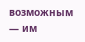возможным — им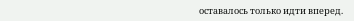оставалось только идти вперед.